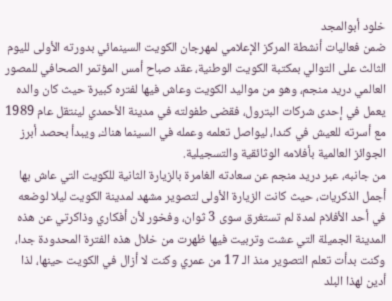خلود أبوالمجد
ضمن فعاليات أنشطة المركز الإعلامي لمهرجان الكويت السينمائي بدورته الأولى لليوم الثالث على التوالي بمكتبة الكويت الوطنية، عقد صباح أمس المؤتمر الصحافي للمصور العالمي دريد منجم، وهو من مواليد الكويت وعاش فيها لفتره كبيرة حيث كان والده يعمل في إحدى شركات البترول، فقضى طفولته في مدينة الأحمدي لينتقل عام 1989 مع أسرته للعيش في كندا، ليواصل تعلمه وعمله في السينما هناك، ويبدأ بحصد أبرز الجوائز العالمية بأفلامه الوثائقية والتسجيلية.
من جانبه، عبر دريد منجم عن سعادته الغامرة بالزيارة الثانية للكويت التي عاش بها أجمل الذكريات، حيث كانت الزيارة الأولى لتصوير مشهد لمدينة الكويت ليلا لوضعه في أحد الأفلام لمدة لم تستغرق سوى 3 ثوان، وفخور لأن أفكاري وذاكرتي عن هذه المدينة الجميلة التي عشت وتربيت فيها ظهرت من خلال هذه الفترة المحدودة جدا، وكنت بدأت تعلم التصوير منذ الـ 17 من عمري وكنت لا أزال في الكويت حينها، لذا أدين لهذا البلد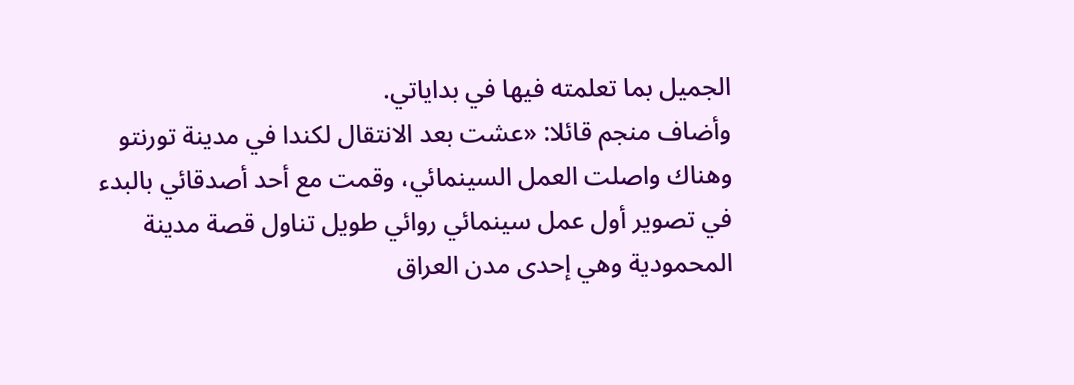الجميل بما تعلمته فيها في بداياتي.
وأضاف منجم قائلا: «عشت بعد الانتقال لكندا في مدينة تورنتو وهناك واصلت العمل السينمائي، وقمت مع أحد أصدقائي بالبدء في تصوير أول عمل سينمائي روائي طويل تناول قصة مدينة المحمودية وهي إحدى مدن العراق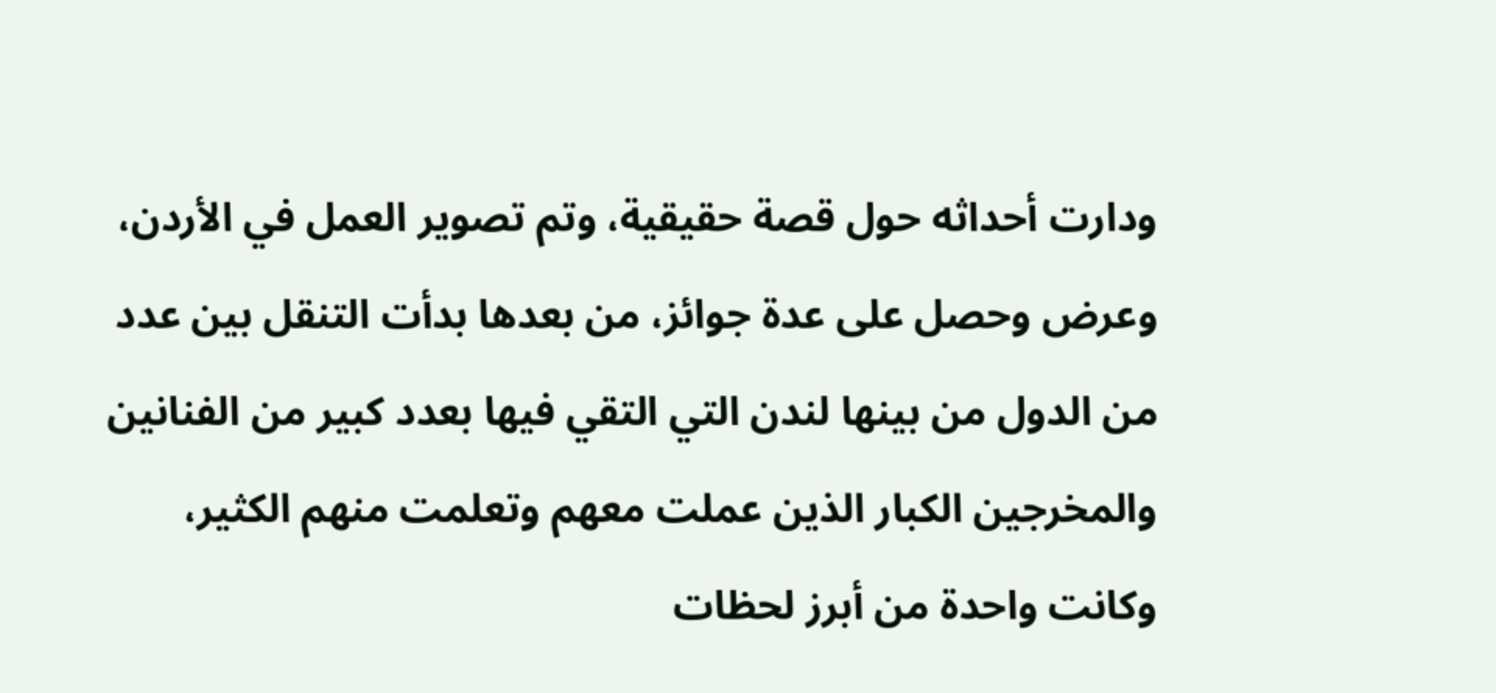ودارت أحداثه حول قصة حقيقية، وتم تصوير العمل في الأردن، وعرض وحصل على عدة جوائز، من بعدها بدأت التنقل بين عدد من الدول من بينها لندن التي التقي فيها بعدد كبير من الفنانين والمخرجين الكبار الذين عملت معهم وتعلمت منهم الكثير، وكانت واحدة من أبرز لحظات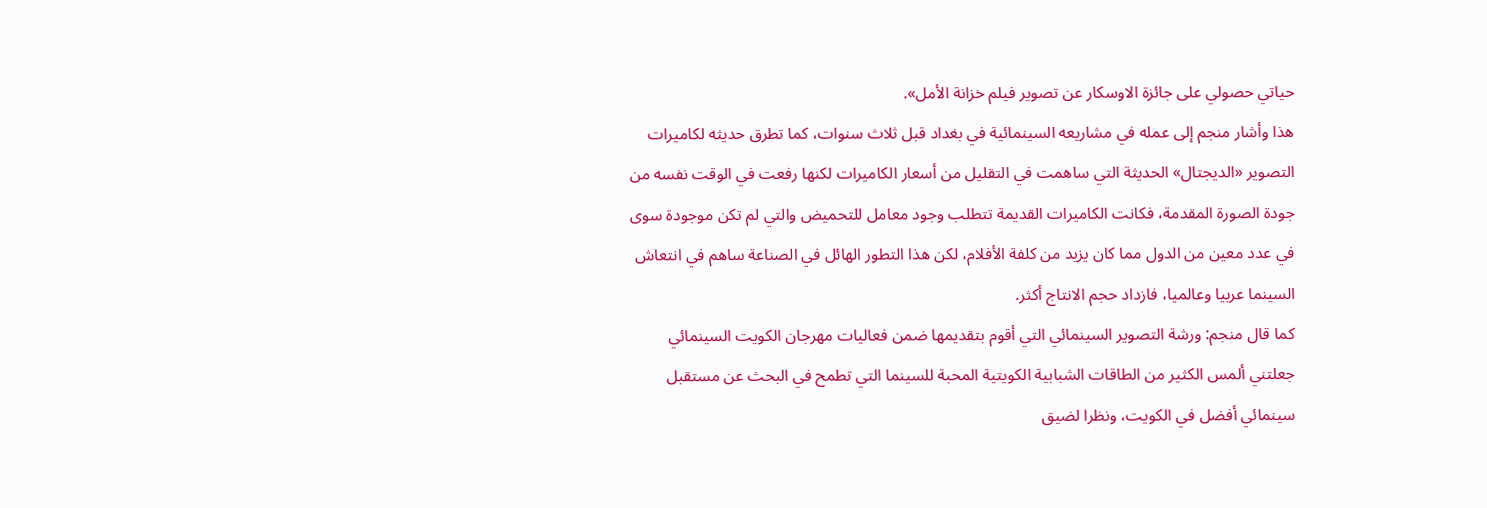حياتي حصولي على جائزة الاوسكار عن تصوير فيلم خزانة الأمل».
هذا وأشار منجم إلى عمله في مشاريعه السينمائية في بغداد قبل ثلاث سنوات، كما تطرق حديثه لكاميرات التصوير «الديجتال» الحديثة التي ساهمت في التقليل من أسعار الكاميرات لكنها رفعت في الوقت نفسه من جودة الصورة المقدمة، فكانت الكاميرات القديمة تتطلب وجود معامل للتحميض والتي لم تكن موجودة سوى في عدد معين من الدول مما كان يزيد من كلفة الأفلام، لكن هذا التطور الهائل في الصناعة ساهم في انتعاش السينما عربيا وعالميا، فازداد حجم الانتاج أكثر.
كما قال منجم: ورشة التصوير السينمائي التي أقوم بتقديمها ضمن فعاليات مهرجان الكويت السينمائي جعلتني ألمس الكثير من الطاقات الشبابية الكويتية المحبة للسينما التي تطمح في البحث عن مستقبل سينمائي أفضل في الكويت، ونظرا لضيق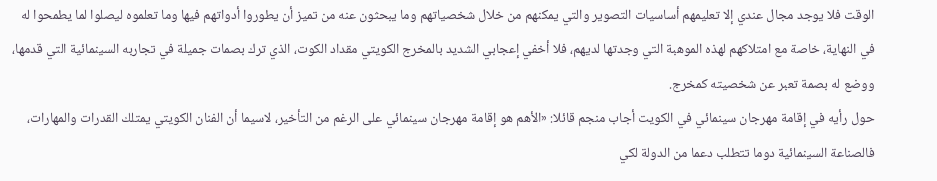الوقت فلا يوجد مجال عندي إلا تعليمهم أساسيات التصوير والتي يمكنهم من خلال شخصياتهم وما يبحثون عنه من تميز أن يطوروا أدواتهم فيها وما تعلموه ليصلوا لما يطمحوا له في النهاية، خاصة مع امتلاكهم لهذه الموهبة التي وجدتها لديهم، فلا أخفي إعجابي الشديد بالمخرج الكويتي مقداد الكوت، الذي ترك بصمات جميلة في تجاربه السينمائية التي قدمها، ووضع له بصمة تعبر عن شخصيته كمخرج.
حول رأيه في إقامة مهرجان سينمائي في الكويت أجاب منجم قائلا: «الأهم هو إقامة مهرجان سينمائي على الرغم من التأخير، لاسيما أن الفنان الكويتي يمتلك القدرات والمهارات، فالصناعة السينمائية دوما تتطلب دعما من الدولة لكي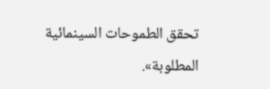تحقق الطموحات السينمائية المطلوبة».